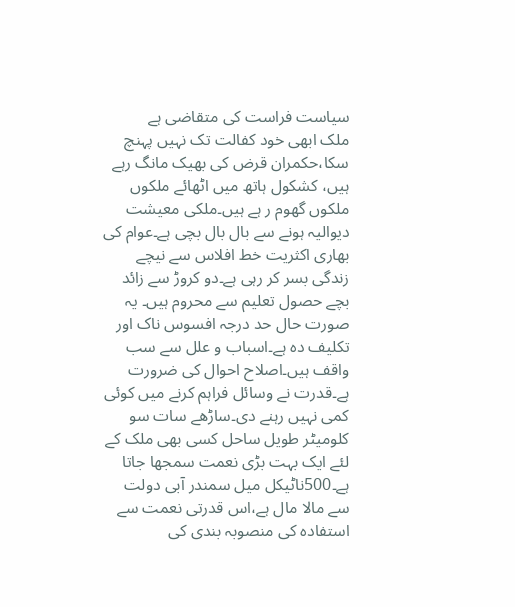سیاست فراست کی متقاضی ہے
ملک ابھی خود کفالت تک نہیں پہنچ سکا،حکمران قرض کی بھیک مانگ رہے ہیں، کشکول ہاتھ میں اٹھائے ملکوں ملکوں گھوم ر ہے ہیں۔ملکی معیشت دیوالیہ ہونے سے بال بال بچی ہے۔عوام کی بھاری اکثریت خط افلاس سے نیچے زندگی بسر کر رہی ہے۔دو کروڑ سے زائد بچے حصول تعلیم سے محروم ہیں۔ یہ صورت حال حد درجہ افسوس ناک اور تکلیف دہ ہے۔اسباب و علل سے سب واقف ہیں۔اصلاح احوال کی ضرورت ہے۔قدرت نے وسائل فراہم کرنے میں کوئی کمی نہیں رہنے دی۔ساڑھے سات سو کلومیٹر طویل ساحل کسی بھی ملک کے لئے ایک بہت بڑی نعمت سمجھا جاتا ہے۔500ناٹیکل میل سمندر آبی دولت سے مالا مال ہے،اس قدرتی نعمت سے استفادہ کی منصوبہ بندی کی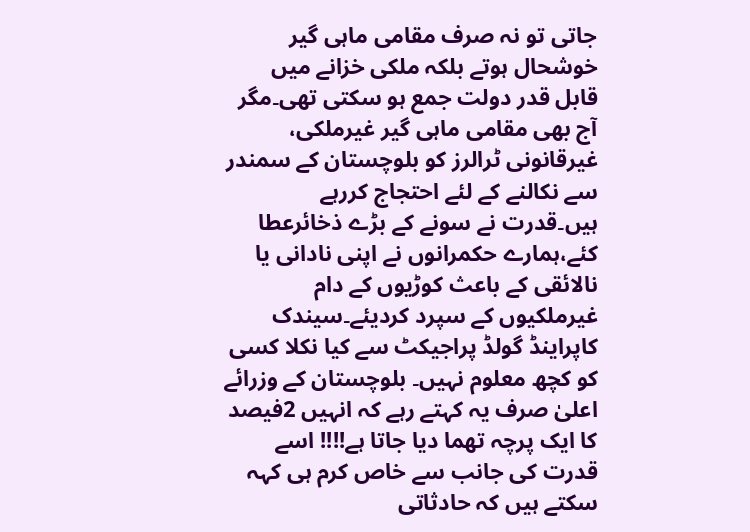جاتی تو نہ صرف مقامی ماہی گیر خوشحال ہوتے بلکہ ملکی خزانے میں قابل قدر دولت جمع ہو سکتی تھی۔مگر آج بھی مقامی ماہی گیر غیرملکی، غیرقانونی ٹرالرز کو بلوچستان کے سمندر سے نکالنے کے لئے احتجاج کررہے ہیں۔قدرت نے سونے کے بڑے ذخائرعطا کئے،ہمارے حکمرانوں نے اپنی نادانی یا نالائقی کے باعث کوڑیوں کے دام غیرملکیوں کے سپرد کردیئے۔سیندک کاپراینڈ گولڈ پراجیکٹ سے کیا نکلا کسی کو کچھ معلوم نہیں۔ بلوچستان کے وزرائے اعلیٰ صرف یہ کہتے رہے کہ انہیں 2فیصد کا ایک پرچہ تھما دیا جاتا ہے!!!! اسے قدرت کی جانب سے خاص کرم ہی کہہ سکتے ہیں کہ حادثاتی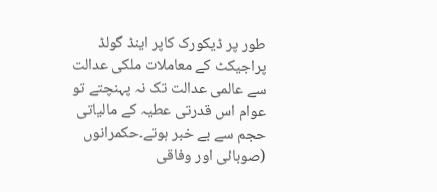طور پر ڈیکورک کاپر اینڈ گولڈ پراجیکٹ کے معاملات ملکی عدالت سے عالمی عدالت تک نہ پہنچتے تو عوام اس قدرتی عطیہ کے مالیاتی حجم سے بے خبر ہوتے۔حکمرانوں (صوبائی اور وفاقی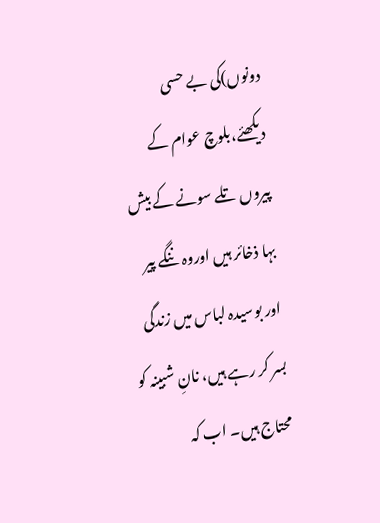دونوں)کی بے حسی دیکھئے،بلوچ عوام کے پیروں تلے سونے کے بیش بہا ذخائر ہیں اوروہ ننگے پیر اور بوسیدہ لباس میں زندگی بسر کر رہے ہیں، نانِ شبینہ کو محتاج ہیں۔ اب کہ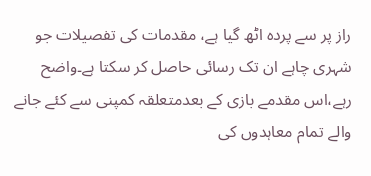راز پر سے پردہ اٹھ گیا ہے، مقدمات کی تفصیلات جو شہری چاہے ان تک رسائی حاصل کر سکتا ہے۔واضح رہے،اس مقدمے بازی کے بعدمتعلقہ کمپنی سے کئے جانے والے تمام معاہدوں کی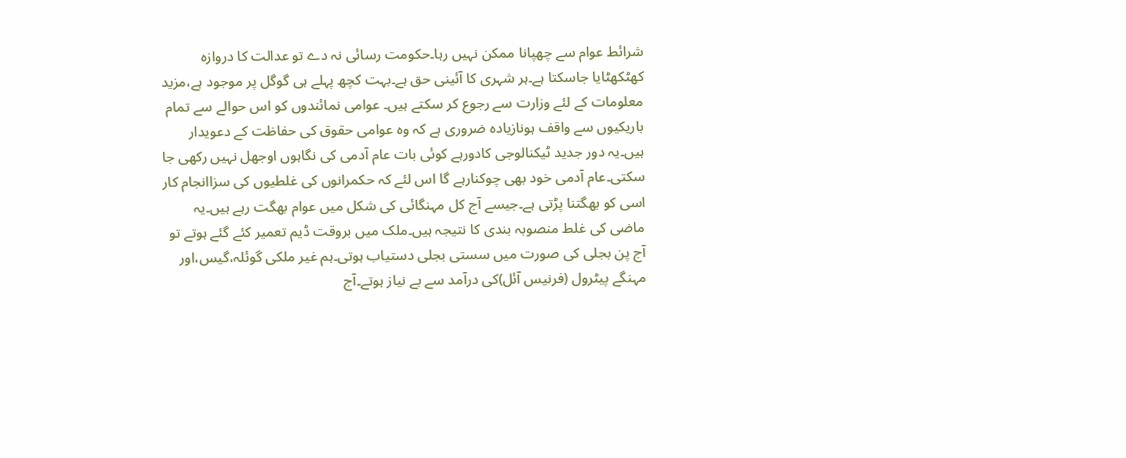شرائط عوام سے چھپانا ممکن نہیں رہا۔حکومت رسائی نہ دے تو عدالت کا دروازہ کھٹکھٹایا جاسکتا ہے۔ہر شہری کا آئینی حق ہے۔بہت کچھ پہلے ہی گوگل پر موجود ہے،مزید معلومات کے لئے وزارت سے رجوع کر سکتے ہیں۔ عوامی نمائندوں کو اس حوالے سے تمام باریکیوں سے واقف ہونازیادہ ضروری ہے کہ وہ عوامی حقوق کی حفاظت کے دعویدار ہیں۔یہ دور جدید ٹیکنالوجی کادورہے کوئی بات عام آدمی کی نگاہوں اوجھل نہیں رکھی جا سکتی۔عام آدمی خود بھی چوکنارہے گا اس لئے کہ حکمرانوں کی غلطیوں کی سزاانجام کار اسی کو بھگتنا پڑتی ہے۔جیسے آج کل مہنگائی کی شکل میں عوام بھگت رہے ہیں۔یہ ماضی کی غلط منصوبہ بندی کا نتیجہ ہیں۔ملک میں بروقت ڈیم تعمیر کئے گئے ہوتے تو آج پن بجلی کی صورت میں سستی بجلی دستیاب ہوتی۔ہم غیر ملکی گوئلہ،گیس،اور مہنگے پیٹرول (فرنیس آئل)کی درآمد سے بے نیاز ہوتے۔آج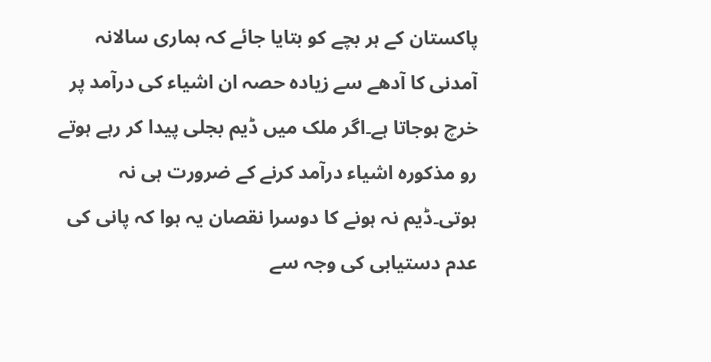پاکستان کے ہر بچے کو بتایا جائے کہ ہماری سالانہ آمدنی کا آدھے سے زیادہ حصہ ان اشیاء کی درآمد پر خرچ ہوجاتا ہے۔اگر ملک میں ڈیم بجلی پیدا کر رہے ہوتے رو مذکورہ اشیاء درآمد کرنے کے ضرورت ہی نہ ہوتی۔ڈیم نہ ہونے کا دوسرا نقصان یہ ہوا کہ پانی کی عدم دستیابی کی وجہ سے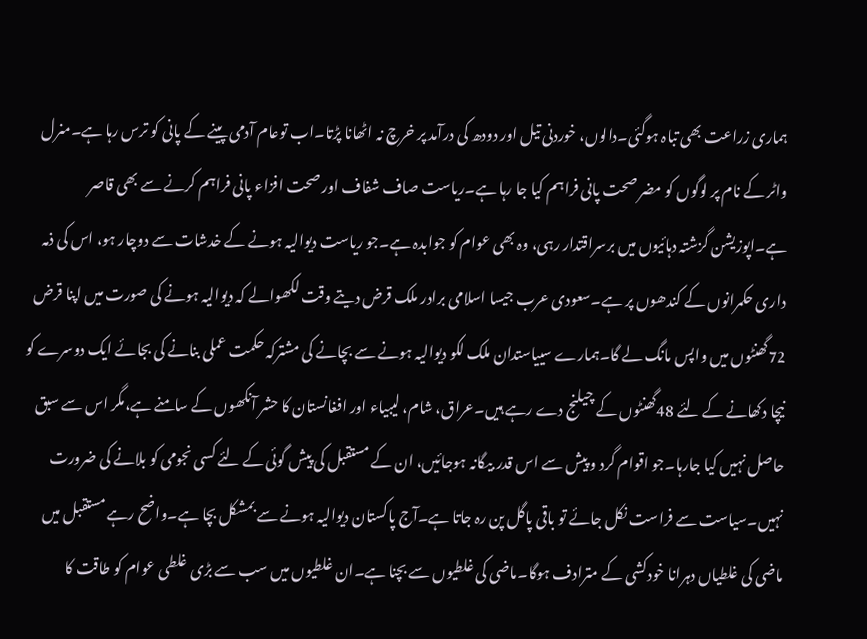ہماری زراعت بھی تباہ ہوگئی۔دالوں، خوردنی تیل اور دودھ کی درآمد پر خرچ نہ اٹھانا پڑتا۔اب توعام آدمی پینے کے پانی کو ترس رہا ہے۔منرل واٹر کے نام پر لوگوں کو مضر صحت پانی فراہم کیا جا رہا ہے۔ریاست صاف شفاف اور صحت افزاء پانی فراہم کرنے سے بھی قاصر ہے۔اپوزیشن گزشتہ دہائیوں میں برسراقتدار رہی، وہ بھی عوام کو جوابدہ ہے۔جو ریاست دیوالیہ ہونے کے خدشات سے دوچار ہو، اس کی ذمہ داری حکمرانوں کے کندھوں پر ہے۔سعودی عرب جیسا اسلامی برادر ملک قرض دیتے وقت لکھوالے کہ دیوالیہ ہونے کی صورت میں اپنا قرض 72گھنٹوں میں واپس مانگ لے گا۔ہمارے سییاستدان ملک لکو دیوالیہ ہونے سے بچانے کی مشترکہ حکمت عملی بنانے کی بجائے ایک دوسرے کو نیچا دکھانے کے لئے 48گھنٹوں کے چیلنج دے رہے ہیں۔عراق، شام، لیبیاء اور افغانستان کا حشر آنکھوں کے سامنے ہے،مگر اس سے سبق حاصل نہیں کیا جارہا۔جو اقوام گرد و پیش سے اس قدر بیگانہ ہوجائیں، ان کے مستقبل کی پیش گوئی کے لئے کسی نجومی کو بلانے کی ضرورت نہیں۔سیاست سے فراست نکل جائے تو باقی پاگل پن رہ جاتا ہے۔آج پاکستان دیوالیہ ہونے سے بمشکل بچا ہے۔واضح رہے مستقبل میں ماضی کی غلطیاں دہرانا خودکشی کے مترادف ہوگا۔ماضی کی غلطیوں سے بچنا ہے۔ان غلطیوں میں سب سے بڑی غلطی عوام کو طاقت کا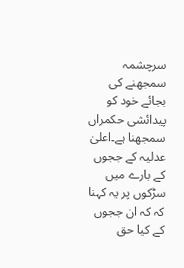سرچشمہ سمجھنے کی بجائے خود کو پیدائشی حکمراں سمجھنا ہے۔اعلیٰ عدلیہ کے ججوں کے بارے میں سڑکوں پر یہ کہنا کہ کہ ان ججوں کے کیا حق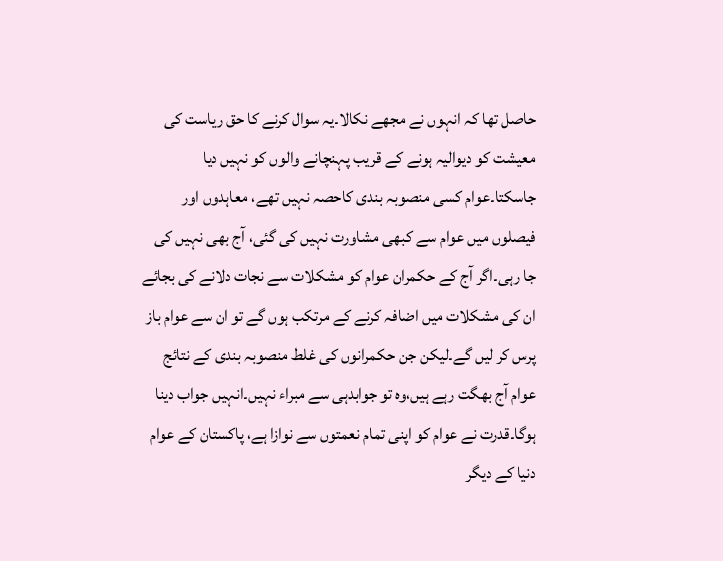حاصل تھا کہ انہوں نے مجھے نکالا۔یہ سوال کرنے کا حق ریاست کی معیشت کو دیوالیہ ہونے کے قریب پہنچانے والوں کو نہیں دیا جاسکتا۔عوام کسی منصوبہ بندی کاحصہ نہیں تھے، معاہدوں اور فیصلوں میں عوام سے کبھی مشاورت نہیں کی گئی، آج بھی نہیں کی جا رہی۔اگر آج کے حکمران عوام کو مشکلات سے نجات دلانے کی بجائے ان کی مشکلات میں اضافہ کرنے کے مرتکب ہوں گے تو ان سے عوام باز پرس کر لیں گے۔لیکن جن حکمرانوں کی غلط منصوبہ بندی کے نتائج عوام آج بھگت رہے ہیں،وہ تو جوابدہی سے مبراء نہیں۔انہیں جواب دینا ہوگا۔قدرت نے عوام کو اپنی تمام نعمتوں سے نوازا ہے، پاکستان کے عوام دنیا کے دیگر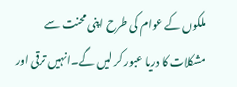ملکوں کے عوام کی طرح اپنی محنت سے مشکلات کا دریا عبور کر لیں گے۔انہیں ترقی اور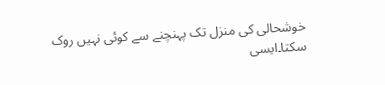خوشحالی کی منزل تک پہنچنے سے کوئی نہیں روک سکتا۔ایسی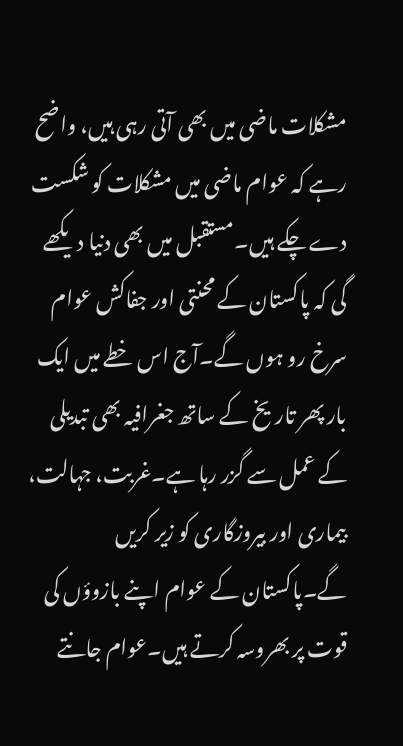مشکلات ماضی میں بھی آتی رہی ہیں، واضح رہے کہ عوام ماضی میں مشکلات کو شکست دے چکے ہیں۔مستقبل میں بھی دنیا دیکھے گی کہ پاکستان کے محنتی اور جفاکش عوام سرخ رو ہوں گے۔آج اس خطے میں ایک بار پھر تاریخ کے ساتھ جغرافیہ بھی تبدیلی کے عمل سے گزر رہا ہے۔غربت، جہالت، بیماری اور بیروزگاری کو زیر کریں گے۔پاکستان کے عوام اپنے بازوؤں کی قوت پر بھروسہ کرتے ہیں۔عوام جانتے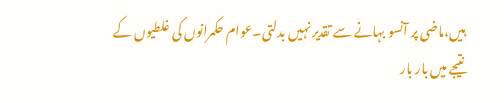ہیں،ماضی پر آنسو بہانے سے تقدیر نہیں بدلتی۔عوام حکمرانوں کی غلطیوں کے نتیجے میں بار بار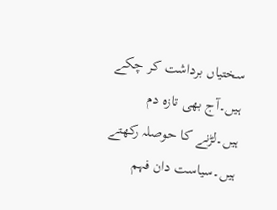سختیاں برداشت کر چکے ہیں۔آج بھی تازہ دم ہیں۔لڑنے کا حوصلہ رکھتے ہیں۔سیاست دان فہم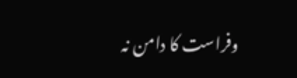وفراست کا دامن نہ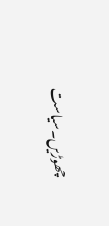چھوڑیں۔سیاست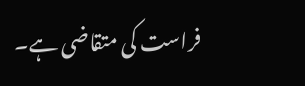فراست کی متقاضی ہے۔